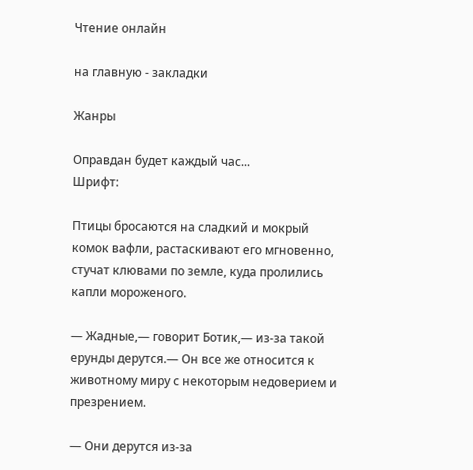Чтение онлайн

на главную - закладки

Жанры

Оправдан будет каждый час...
Шрифт:

Птицы бросаются на сладкий и мокрый комок вафли, растаскивают его мгновенно, стучат клювами по земле, куда пролились капли мороженого.

— Жадные,— говорит Ботик,— из-за такой ерунды дерутся.— Он все же относится к животному миру с некоторым недоверием и презрением.

— Они дерутся из-за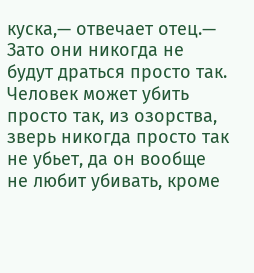куска,— отвечает отец.— Зато они никогда не будут драться просто так. Человек может убить просто так, из озорства, зверь никогда просто так не убьет, да он вообще не любит убивать, кроме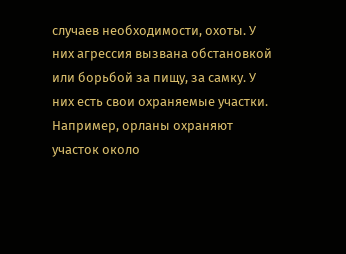случаев необходимости, охоты. У них агрессия вызвана обстановкой или борьбой за пищу, за самку. У них есть свои охраняемые участки. Например, орланы охраняют участок около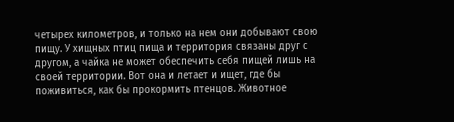четырех километров, и только на нем они добывают свою пищу. У хищных птиц пища и территория связаны друг с другом, а чайка не может обеспечить себя пищей лишь на своей территории. Вот она и летает и ищет, где бы поживиться, как бы прокормить птенцов. Животное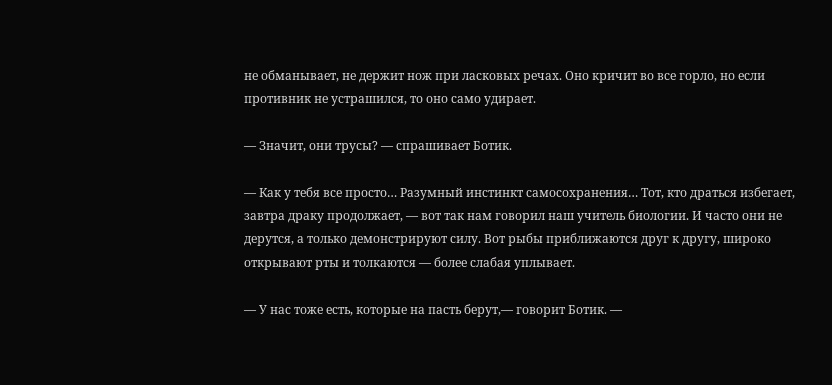не обманывает, не держит нож при ласковых речах. Оно кричит во все горло, но если противник не устрашился, то оно само удирает.

— Значит, они трусы? — спрашивает Ботик.

— Как у тебя все просто… Разумный инстинкт самосохранения… Тот, кто драться избегает, завтра драку продолжает, — вот так нам говорил наш учитель биологии. И часто они не дерутся, а только демонстрируют силу. Вот рыбы приближаются друг к другу, широко открывают рты и толкаются — более слабая уплывает.

— У нас тоже есть, которые на пасть берут,— говорит Ботик. —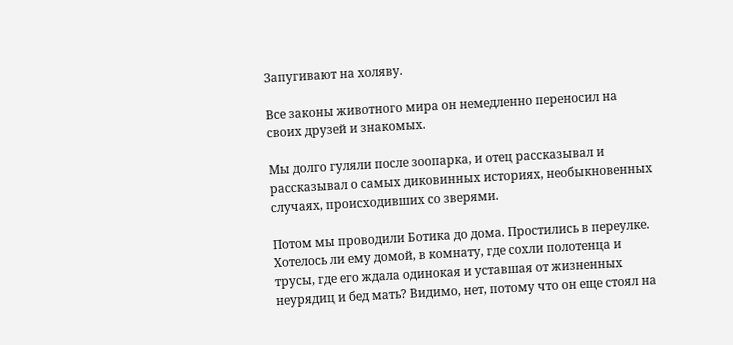Запугивают на холяву.

Все законы животного мира он немедленно переносил на своих друзей и знакомых.

Мы долго гуляли после зоопарка, и отец рассказывал и рассказывал о самых диковинных историях, необыкновенных случаях, происходивших со зверями.

Потом мы проводили Ботика до дома. Простились в переулке. Хотелось ли ему домой, в комнату, где сохли полотенца и трусы, где его ждала одинокая и уставшая от жизненных неурядиц и бед мать? Видимо, нет, потому что он еще стоял на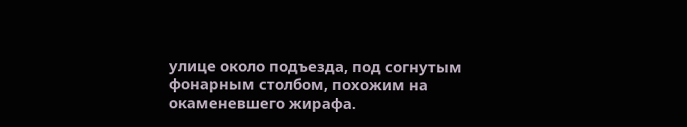улице около подъезда, под согнутым фонарным столбом, похожим на окаменевшего жирафа.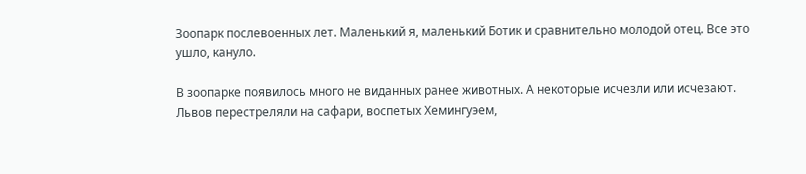Зоопарк послевоенных лет. Маленький я, маленький Ботик и сравнительно молодой отец. Все это ушло, кануло.

В зоопарке появилось много не виданных ранее животных. А некоторые исчезли или исчезают. Львов перестреляли на сафари, воспетых Хемингуэем,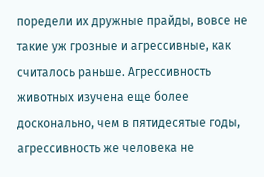поредели их дружные прайды, вовсе не такие уж грозные и агрессивные, как считалось раньше. Агрессивность животных изучена еще более досконально, чем в пятидесятые годы, агрессивность же человека не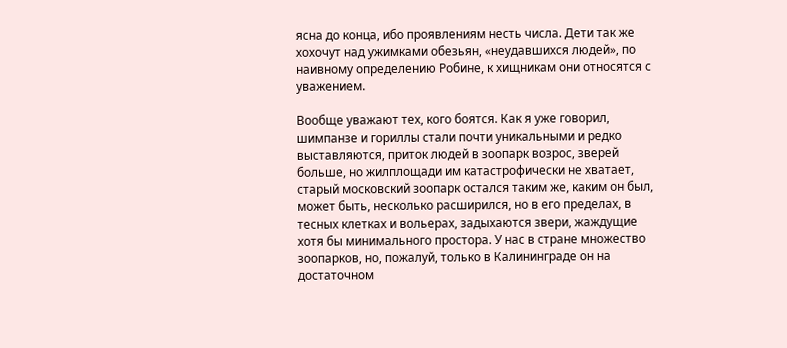ясна до конца, ибо проявлениям несть числа. Дети так же хохочут над ужимками обезьян, «неудавшихся людей», по наивному определению Робине, к хищникам они относятся с уважением.

Вообще уважают тех, кого боятся. Как я уже говорил, шимпанзе и гориллы стали почти уникальными и редко выставляются, приток людей в зоопарк возрос, зверей больше, но жилплощади им катастрофически не хватает, старый московский зоопарк остался таким же, каким он был, может быть, несколько расширился, но в его пределах, в тесных клетках и вольерах, задыхаются звери, жаждущие хотя бы минимального простора. У нас в стране множество зоопарков, но, пожалуй, только в Калининграде он на достаточном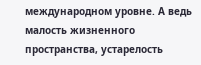международном уровне. А ведь малость жизненного пространства, устарелость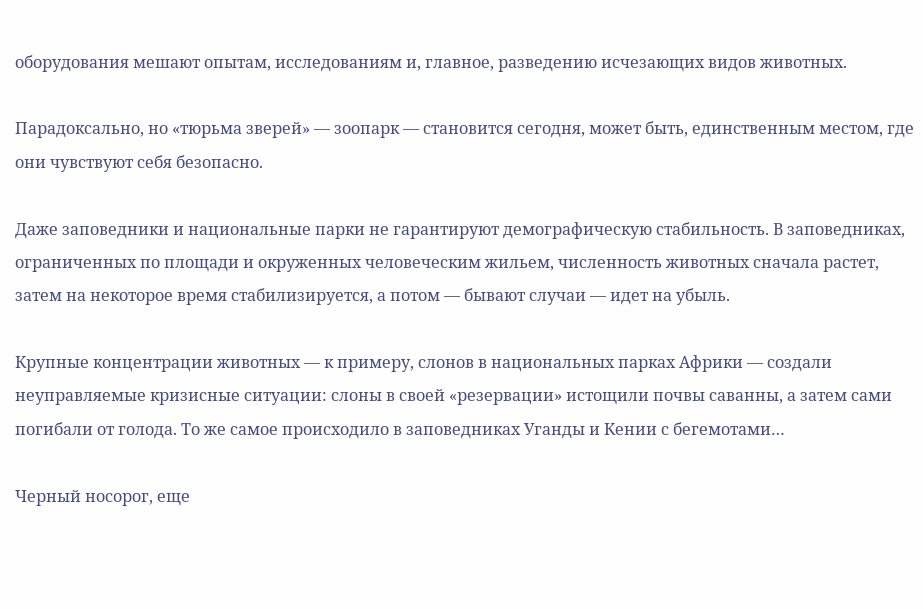оборудования мешают опытам, исследованиям и, главное, разведению исчезающих видов животных.

Парадоксально, но «тюрьма зверей» — зоопарк — становится сегодня, может быть, единственным местом, где они чувствуют себя безопасно.

Даже заповедники и национальные парки не гарантируют демографическую стабильность. В заповедниках, ограниченных по площади и окруженных человеческим жильем, численность животных сначала растет, затем на некоторое время стабилизируется, а потом — бывают случаи — идет на убыль.

Крупные концентрации животных — к примеру, слонов в национальных парках Африки — создали неуправляемые кризисные ситуации: слоны в своей «резервации» истощили почвы саванны, а затем сами погибали от голода. То же самое происходило в заповедниках Уганды и Кении с бегемотами…

Черный носорог, еще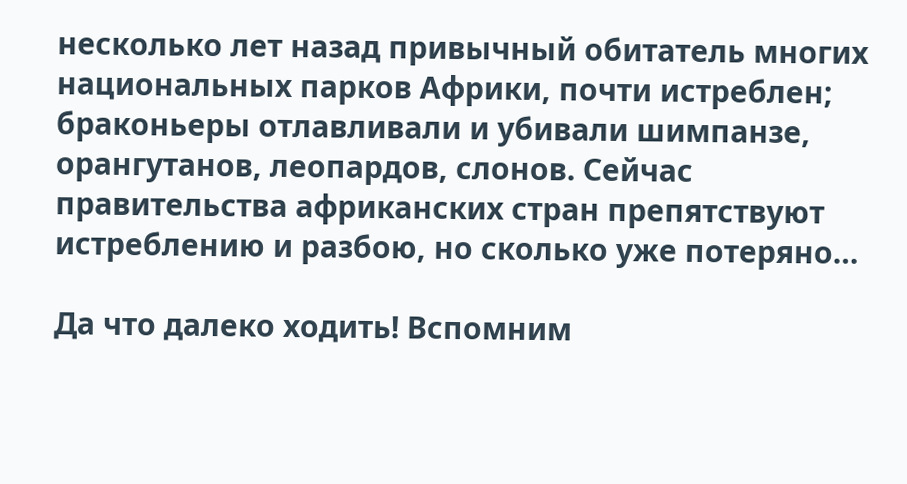несколько лет назад привычный обитатель многих национальных парков Африки, почти истреблен; браконьеры отлавливали и убивали шимпанзе, орангутанов, леопардов, слонов. Сейчас правительства африканских стран препятствуют истреблению и разбою, но сколько уже потеряно…

Да что далеко ходить! Вспомним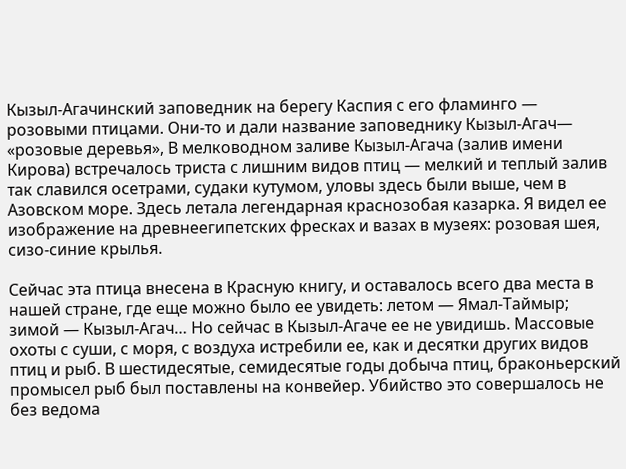Кызыл-Агачинский заповедник на берегу Каспия с его фламинго — розовыми птицами. Они-то и дали название заповеднику Кызыл-Агач— «розовые деревья», В мелководном заливе Кызыл-Агача (залив имени Кирова) встречалось триста с лишним видов птиц — мелкий и теплый залив так славился осетрами, судаки кутумом, уловы здесь были выше, чем в Азовском море. Здесь летала легендарная краснозобая казарка. Я видел ее изображение на древнеегипетских фресках и вазах в музеях: розовая шея, сизо-синие крылья.

Сейчас эта птица внесена в Красную книгу, и оставалось всего два места в нашей стране, где еще можно было ее увидеть: летом — Ямал-Таймыр; зимой — Кызыл-Агач… Но сейчас в Кызыл-Агаче ее не увидишь. Массовые охоты с суши, с моря, с воздуха истребили ее, как и десятки других видов птиц и рыб. В шестидесятые, семидесятые годы добыча птиц, браконьерский промысел рыб был поставлены на конвейер. Убийство это совершалось не без ведома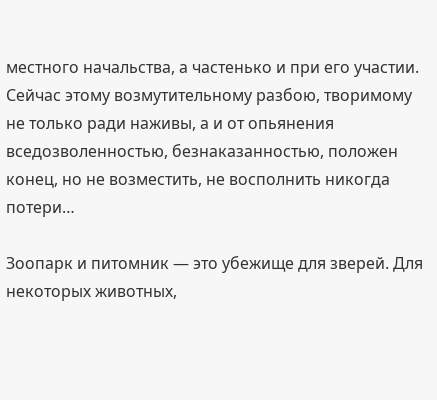местного начальства, а частенько и при его участии. Сейчас этому возмутительному разбою, творимому не только ради наживы, а и oт опьянения вседозволенностью, безнаказанностью, положен конец, но не возместить, не восполнить никогда потери…

Зоопарк и питомник — это убежище для зверей. Для некоторых животных,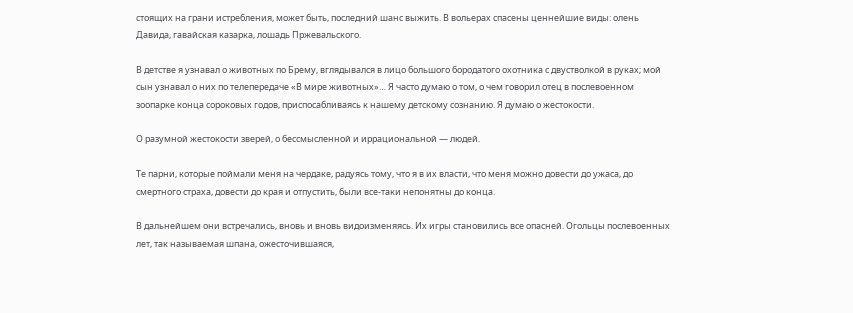стоящих на грани истребления, может быть, последний шанс выжить. В вольерах спасены ценнейшие виды: олень Давида, гавайская казарка, лошадь Пржевальского.

В детстве я узнавал о животных по Брему, вглядывался в лицо большого бородатого охотника с двустволкой в руках; мой сын узнавал о них по телепередаче «В мире животных»… Я часто думаю о том, о чем говорил отец в послевоенном зоопарке конца сороковых годов, приспосабливаясь к нашему детскому сознанию. Я думаю о жестокости.

О разумной жестокости зверей, о бессмысленной и иррациональной — людей.

Те парни, которые поймали меня на чердаке, радуясь тому, что я в их власти, что меня можно довести до ужаса, до смертного страха, довести до края и отпустить, были все-таки непонятны до конца.

В дальнейшем они встречались, вновь и вновь видоизменяясь. Их игры становились все опасней. Огольцы послевоенных лет, так называемая шпана, ожесточившаяся,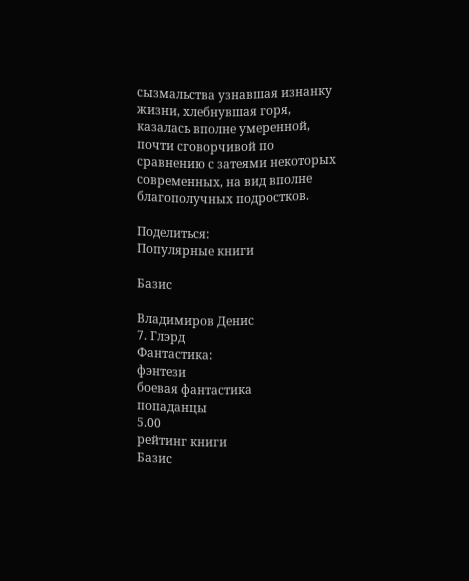сызмальства узнавшая изнанку жизни, хлебнувшая горя, казалась вполне умеренной, почти сговорчивой по сравнению с затеями некоторых современных, на вид вполне благополучных подростков.

Поделиться:
Популярные книги

Базис

Владимиров Денис
7. Глэрд
Фантастика:
фэнтези
боевая фантастика
попаданцы
5.00
рейтинг книги
Базис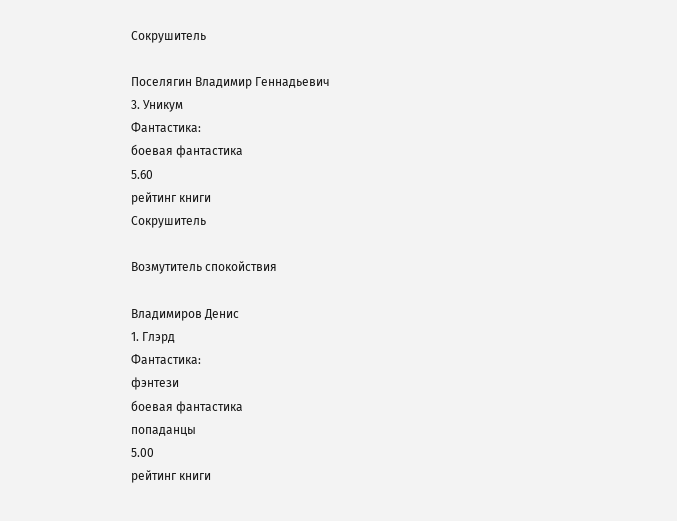Сокрушитель

Поселягин Владимир Геннадьевич
3. Уникум
Фантастика:
боевая фантастика
5.60
рейтинг книги
Сокрушитель

Возмутитель спокойствия

Владимиров Денис
1. Глэрд
Фантастика:
фэнтези
боевая фантастика
попаданцы
5.00
рейтинг книги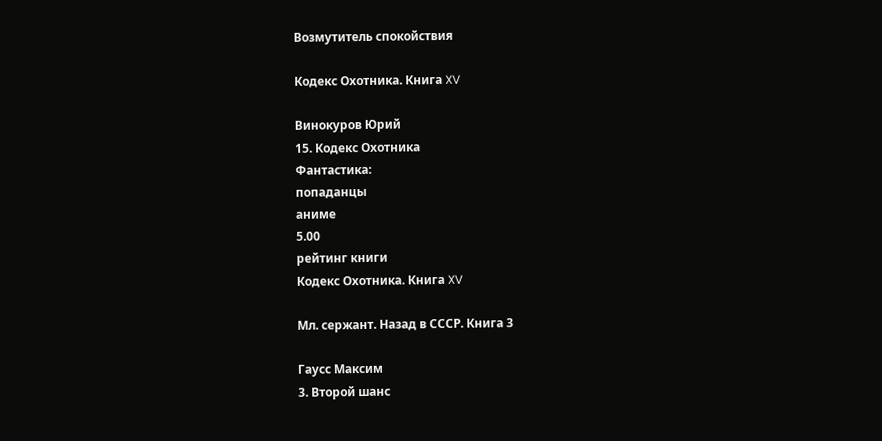Возмутитель спокойствия

Кодекс Охотника. Книга XV

Винокуров Юрий
15. Кодекс Охотника
Фантастика:
попаданцы
аниме
5.00
рейтинг книги
Кодекс Охотника. Книга XV

Мл. сержант. Назад в СССР. Книга 3

Гаусс Максим
3. Второй шанс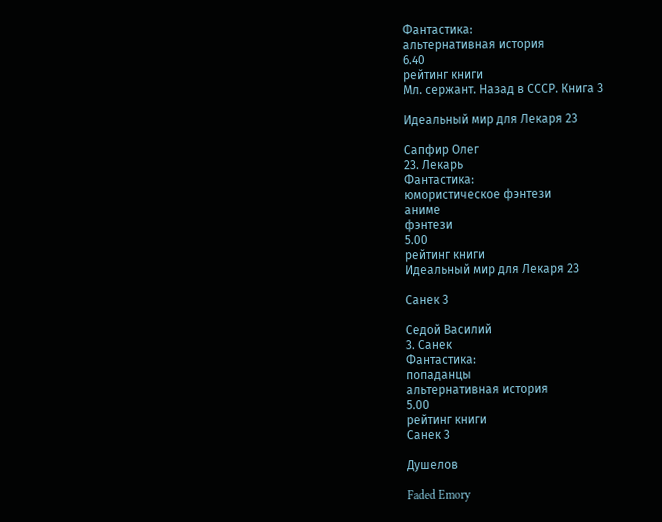Фантастика:
альтернативная история
6.40
рейтинг книги
Мл. сержант. Назад в СССР. Книга 3

Идеальный мир для Лекаря 23

Сапфир Олег
23. Лекарь
Фантастика:
юмористическое фэнтези
аниме
фэнтези
5.00
рейтинг книги
Идеальный мир для Лекаря 23

Санек 3

Седой Василий
3. Санек
Фантастика:
попаданцы
альтернативная история
5.00
рейтинг книги
Санек 3

Душелов

Faded Emory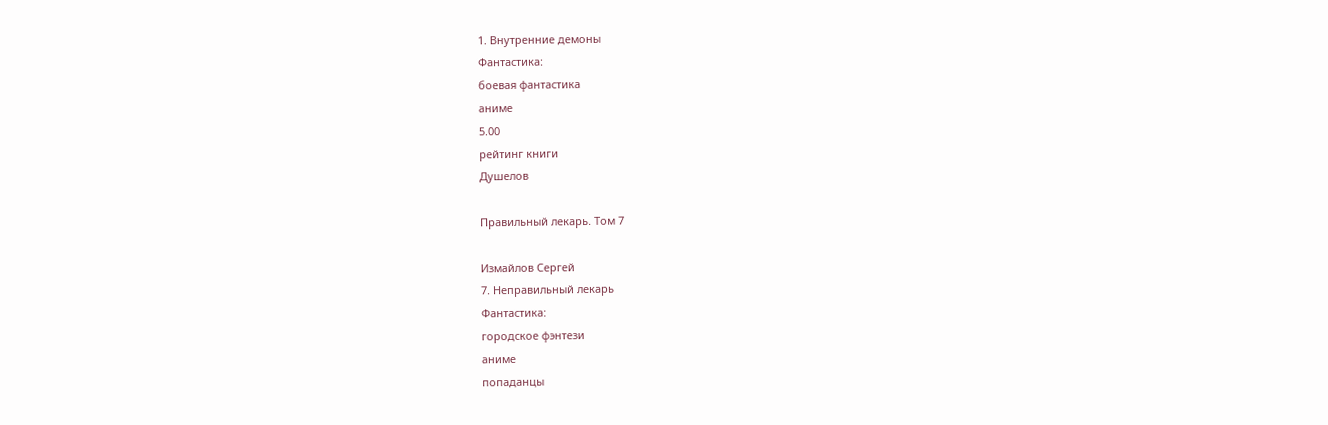1. Внутренние демоны
Фантастика:
боевая фантастика
аниме
5.00
рейтинг книги
Душелов

Правильный лекарь. Том 7

Измайлов Сергей
7. Неправильный лекарь
Фантастика:
городское фэнтези
аниме
попаданцы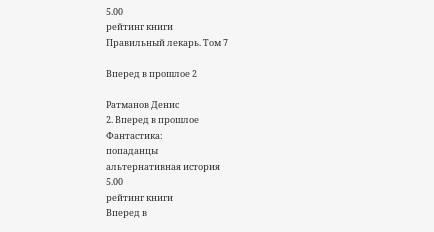5.00
рейтинг книги
Правильный лекарь. Том 7

Вперед в прошлое 2

Ратманов Денис
2. Вперед в прошлое
Фантастика:
попаданцы
альтернативная история
5.00
рейтинг книги
Вперед в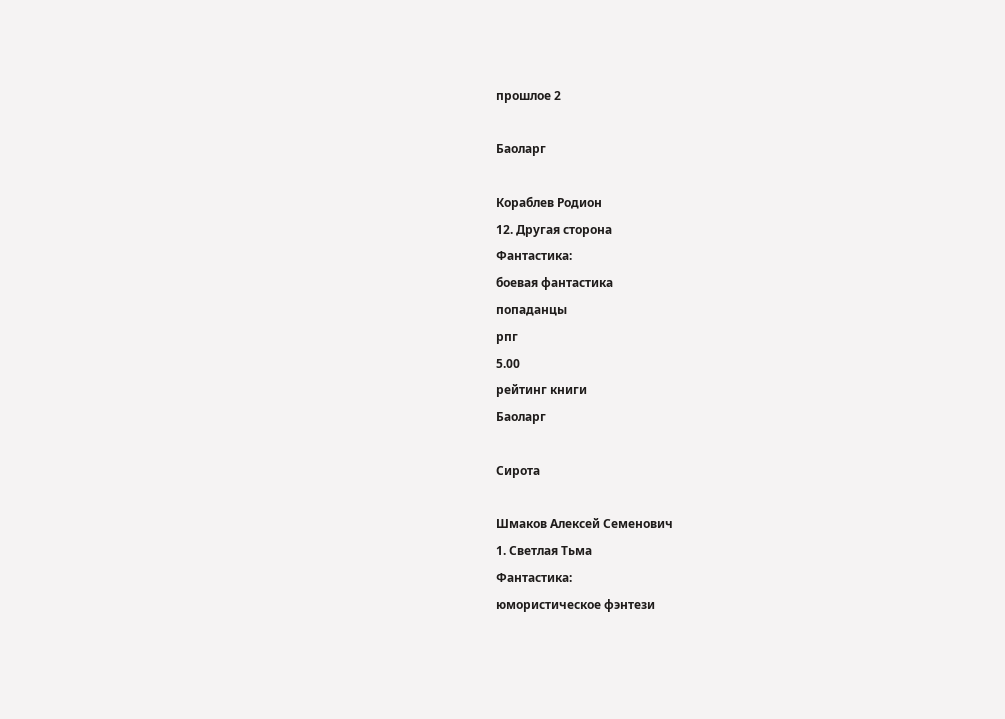прошлое 2

Баоларг

Кораблев Родион
12. Другая сторона
Фантастика:
боевая фантастика
попаданцы
рпг
5.00
рейтинг книги
Баоларг

Сирота

Шмаков Алексей Семенович
1. Светлая Тьма
Фантастика:
юмористическое фэнтези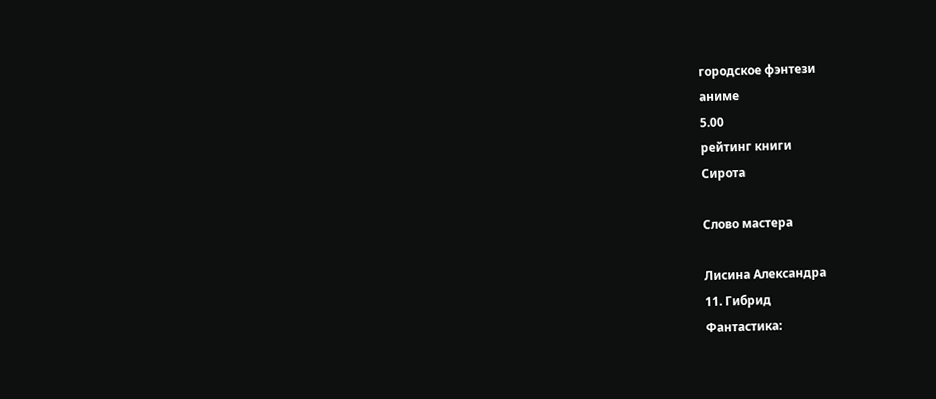городское фэнтези
аниме
5.00
рейтинг книги
Сирота

Слово мастера

Лисина Александра
11. Гибрид
Фантастика: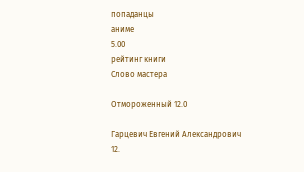попаданцы
аниме
5.00
рейтинг книги
Слово мастера

Отмороженный 12.0

Гарцевич Евгений Александрович
12.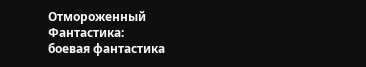Отмороженный
Фантастика:
боевая фантастика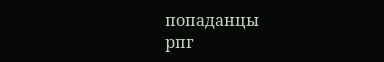попаданцы
рпг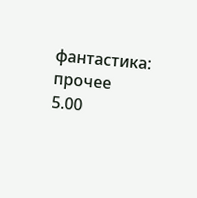фантастика: прочее
5.00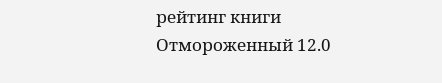рейтинг книги
Отмороженный 12.0